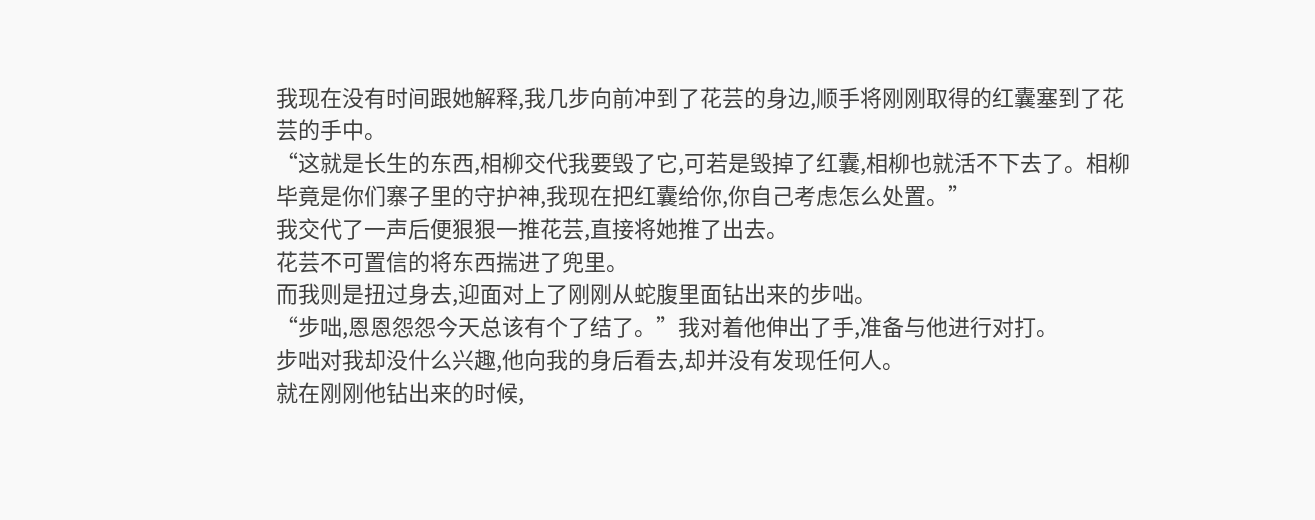我现在没有时间跟她解释,我几步向前冲到了花芸的身边,顺手将刚刚取得的红囊塞到了花芸的手中。
“这就是长生的东西,相柳交代我要毁了它,可若是毁掉了红囊,相柳也就活不下去了。相柳毕竟是你们寨子里的守护神,我现在把红囊给你,你自己考虑怎么处置。”
我交代了一声后便狠狠一推花芸,直接将她推了出去。
花芸不可置信的将东西揣进了兜里。
而我则是扭过身去,迎面对上了刚刚从蛇腹里面钻出来的步咄。
“步咄,恩恩怨怨今天总该有个了结了。”我对着他伸出了手,准备与他进行对打。
步咄对我却没什么兴趣,他向我的身后看去,却并没有发现任何人。
就在刚刚他钻出来的时候,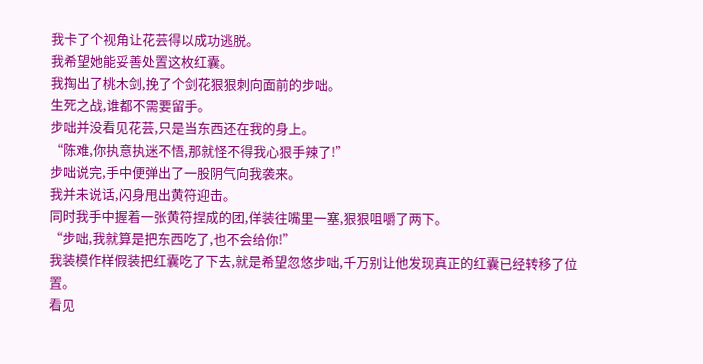我卡了个视角让花芸得以成功逃脱。
我希望她能妥善处置这枚红囊。
我掏出了桃木剑,挽了个剑花狠狠刺向面前的步咄。
生死之战,谁都不需要留手。
步咄并没看见花芸,只是当东西还在我的身上。
“陈难,你执意执迷不悟,那就怪不得我心狠手辣了!”
步咄说完,手中便弹出了一股阴气向我袭来。
我并未说话,闪身甩出黄符迎击。
同时我手中握着一张黄符捏成的团,佯装往嘴里一塞,狠狠咀嚼了两下。
“步咄,我就算是把东西吃了,也不会给你!”
我装模作样假装把红囊吃了下去,就是希望忽悠步咄,千万别让他发现真正的红囊已经转移了位置。
看见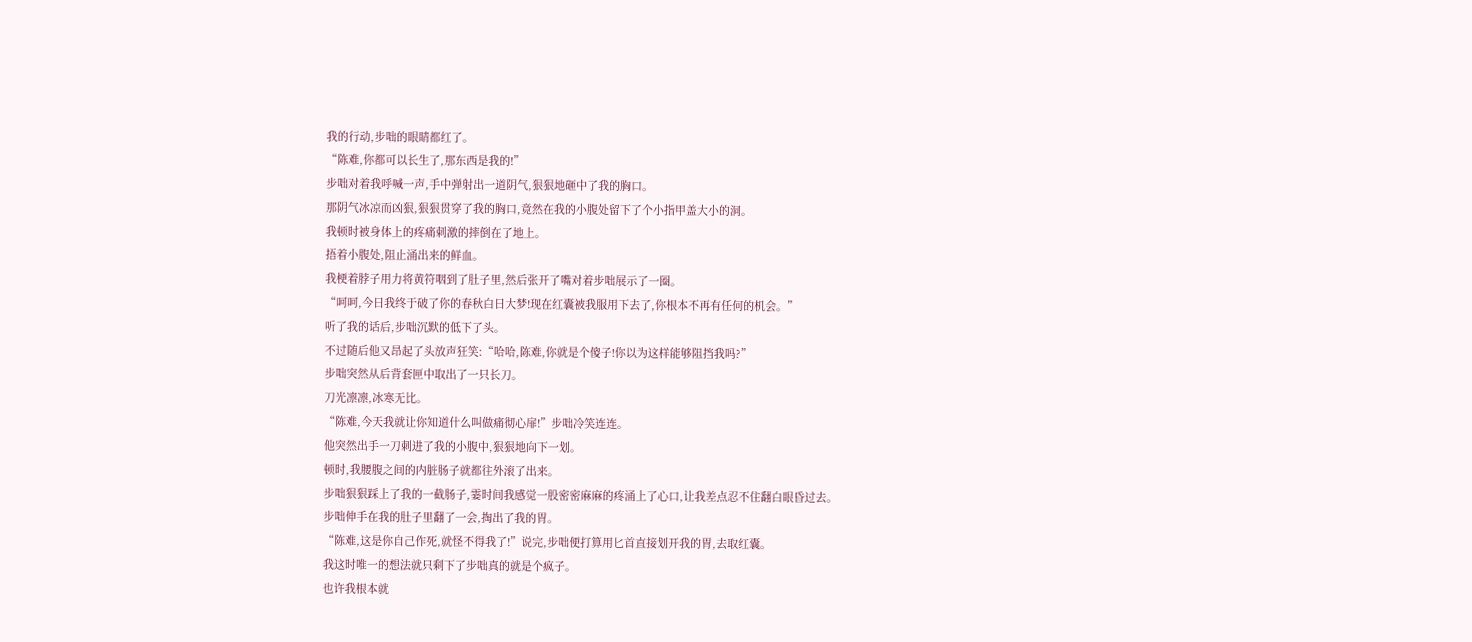我的行动,步咄的眼睛都红了。
“陈难,你都可以长生了,那东西是我的!”
步咄对着我呼喊一声,手中弹射出一道阴气,狠狠地砸中了我的胸口。
那阴气冰凉而凶狠,狠狠贯穿了我的胸口,竟然在我的小腹处留下了个小指甲盖大小的洞。
我顿时被身体上的疼痛刺激的摔倒在了地上。
捂着小腹处,阻止涌出来的鲜血。
我梗着脖子用力将黄符咽到了肚子里,然后张开了嘴对着步咄展示了一圈。
“呵呵,今日我终于破了你的春秋白日大梦!现在红囊被我服用下去了,你根本不再有任何的机会。”
听了我的话后,步咄沉默的低下了头。
不过随后他又昂起了头放声狂笑:“哈哈,陈难,你就是个傻子!你以为这样能够阻挡我吗?”
步咄突然从后背套匣中取出了一只长刀。
刀光凛凛,冰寒无比。
“陈难,今天我就让你知道什么叫做痛彻心扉!”步咄冷笑连连。
他突然出手一刀刺进了我的小腹中,狠狠地向下一划。
顿时,我腰腹之间的内脏肠子就都往外滚了出来。
步咄狠狠踩上了我的一截肠子,霎时间我感觉一股密密麻麻的疼涌上了心口,让我差点忍不住翻白眼昏过去。
步咄伸手在我的肚子里翻了一会,掏出了我的胃。
“陈难,这是你自己作死,就怪不得我了!”说完,步咄便打算用匕首直接划开我的胃,去取红囊。
我这时唯一的想法就只剩下了步咄真的就是个疯子。
也许我根本就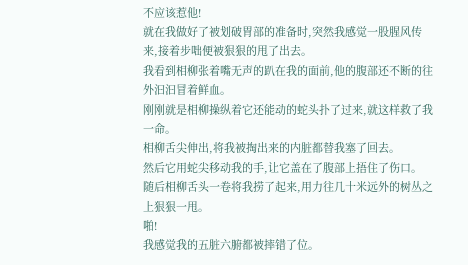不应该惹他!
就在我做好了被划破胃部的准备时,突然我感觉一股腥风传来,接着步咄便被狠狠的甩了出去。
我看到相柳张着嘴无声的趴在我的面前,他的腹部还不断的往外汩汩冒着鲜血。
刚刚就是相柳操纵着它还能动的蛇头扑了过来,就这样救了我一命。
相柳舌尖伸出,将我被掏出来的内脏都替我塞了回去。
然后它用蛇尖移动我的手,让它盖在了腹部上捂住了伤口。
随后相柳舌头一卷将我捞了起来,用力往几十米远外的树丛之上狠狠一甩。
啪!
我感觉我的五脏六腑都被摔错了位。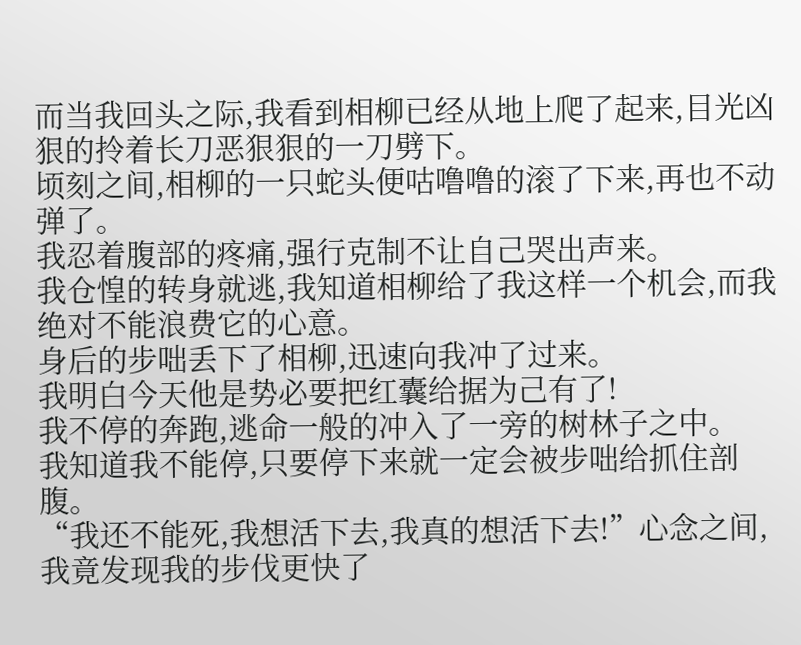而当我回头之际,我看到相柳已经从地上爬了起来,目光凶狠的拎着长刀恶狠狠的一刀劈下。
顷刻之间,相柳的一只蛇头便咕噜噜的滚了下来,再也不动弹了。
我忍着腹部的疼痛,强行克制不让自己哭出声来。
我仓惶的转身就逃,我知道相柳给了我这样一个机会,而我绝对不能浪费它的心意。
身后的步咄丢下了相柳,迅速向我冲了过来。
我明白今天他是势必要把红囊给据为己有了!
我不停的奔跑,逃命一般的冲入了一旁的树林子之中。
我知道我不能停,只要停下来就一定会被步咄给抓住剖腹。
“我还不能死,我想活下去,我真的想活下去!”心念之间,我竟发现我的步伐更快了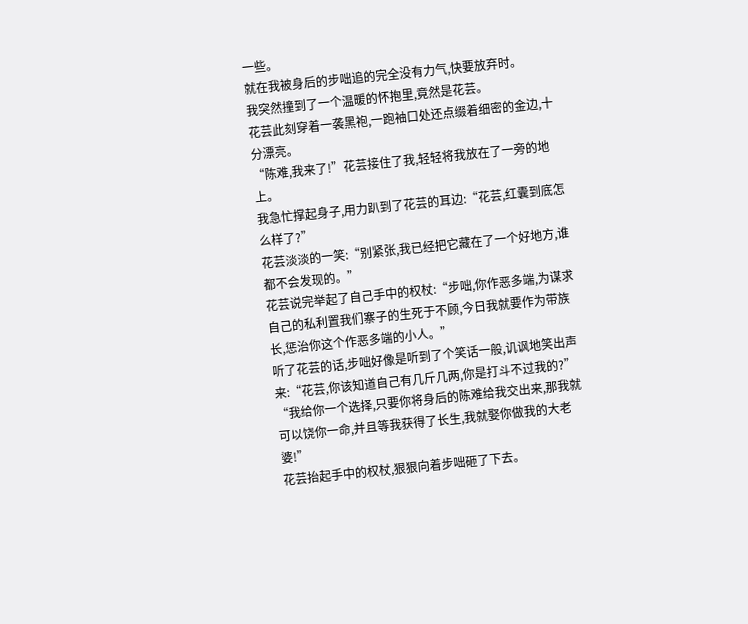一些。
就在我被身后的步咄追的完全没有力气,快要放弃时。
我突然撞到了一个温暖的怀抱里,竟然是花芸。
花芸此刻穿着一袭黑袍,一跑袖口处还点缀着细密的金边,十分漂亮。
“陈难,我来了!”花芸接住了我,轻轻将我放在了一旁的地上。
我急忙撑起身子,用力趴到了花芸的耳边:“花芸,红囊到底怎么样了?”
花芸淡淡的一笑:“别紧张,我已经把它藏在了一个好地方,谁都不会发现的。”
花芸说完举起了自己手中的权杖:“步咄,你作恶多端,为谋求自己的私利置我们寨子的生死于不顾,今日我就要作为带族长,惩治你这个作恶多端的小人。”
听了花芸的话,步咄好像是听到了个笑话一般,讥讽地笑出声来:“花芸,你该知道自己有几斤几两,你是打斗不过我的?”
“我给你一个选择,只要你将身后的陈难给我交出来,那我就可以饶你一命,并且等我获得了长生,我就娶你做我的大老婆!”
花芸抬起手中的权杖,狠狠向着步咄砸了下去。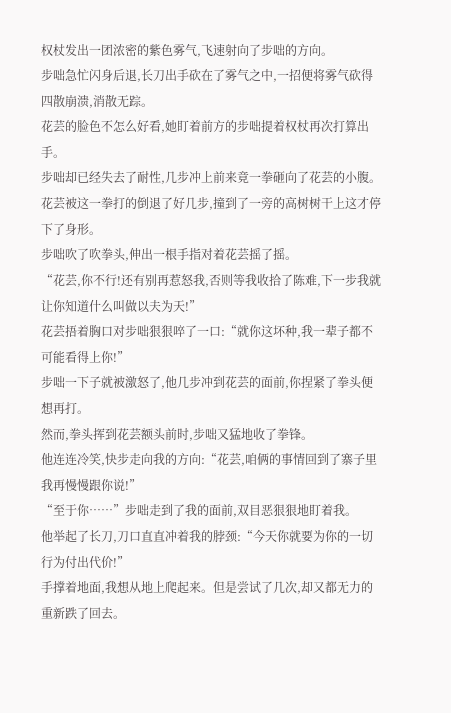权杖发出一团浓密的紫色雾气,飞速射向了步咄的方向。
步咄急忙闪身后退,长刀出手砍在了雾气之中,一招便将雾气砍得四散崩溃,消散无踪。
花芸的脸色不怎么好看,她盯着前方的步咄提着权杖再次打算出手。
步咄却已经失去了耐性,几步冲上前来竟一拳砸向了花芸的小腹。
花芸被这一拳打的倒退了好几步,撞到了一旁的高树树干上这才停下了身形。
步咄吹了吹拳头,伸出一根手指对着花芸摇了摇。
“花芸,你不行!还有别再惹怒我,否则等我收拾了陈难,下一步我就让你知道什么叫做以夫为天!”
花芸捂着胸口对步咄狠狠啐了一口:“就你这坏种,我一辈子都不可能看得上你!”
步咄一下子就被激怒了,他几步冲到花芸的面前,你捏紧了拳头便想再打。
然而,拳头挥到花芸额头前时,步咄又猛地收了拳锋。
他连连冷笑,快步走向我的方向:“花芸,咱俩的事情回到了寨子里我再慢慢跟你说!”
“至于你……”步咄走到了我的面前,双目恶狠狠地盯着我。
他举起了长刀,刀口直直冲着我的脖颈:“今天你就要为你的一切行为付出代价!”
手撑着地面,我想从地上爬起来。但是尝试了几次,却又都无力的重新跌了回去。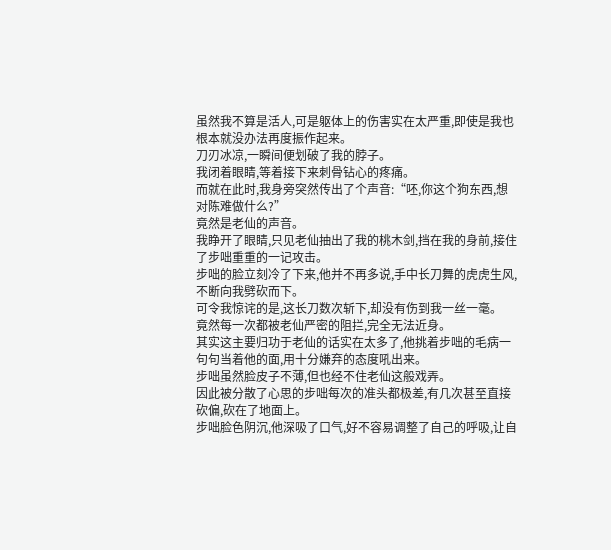虽然我不算是活人,可是躯体上的伤害实在太严重,即使是我也根本就没办法再度振作起来。
刀刃冰凉,一瞬间便划破了我的脖子。
我闭着眼睛,等着接下来刺骨钻心的疼痛。
而就在此时,我身旁突然传出了个声音:“呸,你这个狗东西,想对陈难做什么?”
竟然是老仙的声音。
我睁开了眼睛,只见老仙抽出了我的桃木剑,挡在我的身前,接住了步咄重重的一记攻击。
步咄的脸立刻冷了下来,他并不再多说,手中长刀舞的虎虎生风,不断向我劈砍而下。
可令我惊诧的是,这长刀数次斩下,却没有伤到我一丝一毫。
竟然每一次都被老仙严密的阻拦,完全无法近身。
其实这主要归功于老仙的话实在太多了,他挑着步咄的毛病一句句当着他的面,用十分嫌弃的态度吼出来。
步咄虽然脸皮子不薄,但也经不住老仙这般戏弄。
因此被分散了心思的步咄每次的准头都极差,有几次甚至直接砍偏,砍在了地面上。
步咄脸色阴沉,他深吸了口气,好不容易调整了自己的呼吸,让自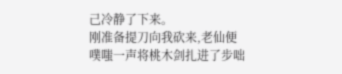己冷静了下来。
刚准备提刀向我砍来,老仙便噗嗤一声将桃木剑扎进了步咄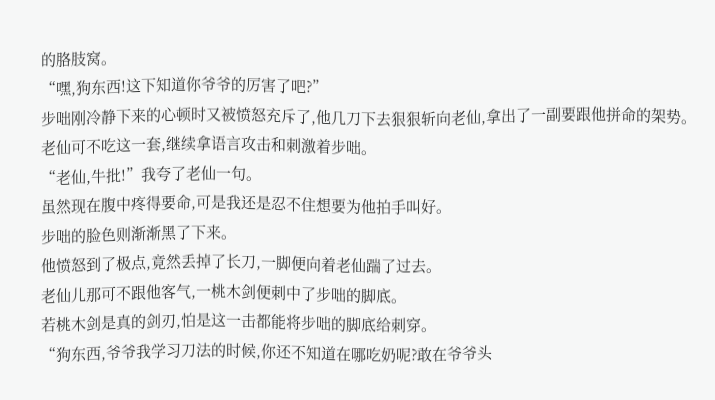的胳肢窝。
“嘿,狗东西!这下知道你爷爷的厉害了吧?”
步咄刚冷静下来的心顿时又被愤怒充斥了,他几刀下去狠狠斩向老仙,拿出了一副要跟他拼命的架势。
老仙可不吃这一套,继续拿语言攻击和刺激着步咄。
“老仙,牛批!”我夸了老仙一句。
虽然现在腹中疼得要命,可是我还是忍不住想要为他拍手叫好。
步咄的脸色则渐渐黑了下来。
他愤怒到了极点,竟然丢掉了长刀,一脚便向着老仙踹了过去。
老仙儿那可不跟他客气,一桃木剑便刺中了步咄的脚底。
若桃木剑是真的剑刃,怕是这一击都能将步咄的脚底给刺穿。
“狗东西,爷爷我学习刀法的时候,你还不知道在哪吃奶呢?敢在爷爷头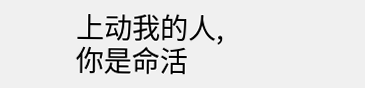上动我的人,你是命活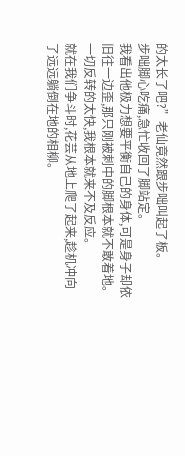的太长了吧?”老仙竟然跟步咄叫起了板。
步咄脚心吃痛,急忙收回了脚站定。
我看出他极力想要平衡自己的身体,可是身子却依旧往一边歪,那只刚被刺中的脚根本就不敢着地。
一切反转的太快,我根本就来不及反应。
就在我们争斗时,花芸从地上爬了起来,趁机冲向了远远躺倒在地的相柳。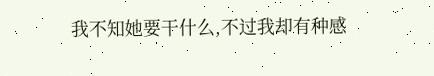我不知她要干什么,不过我却有种感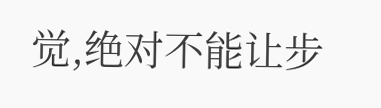觉,绝对不能让步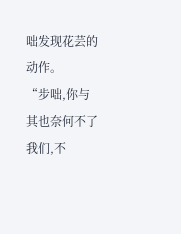咄发现花芸的动作。
“步咄,你与其也奈何不了我们,不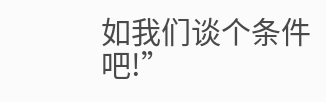如我们谈个条件吧!”